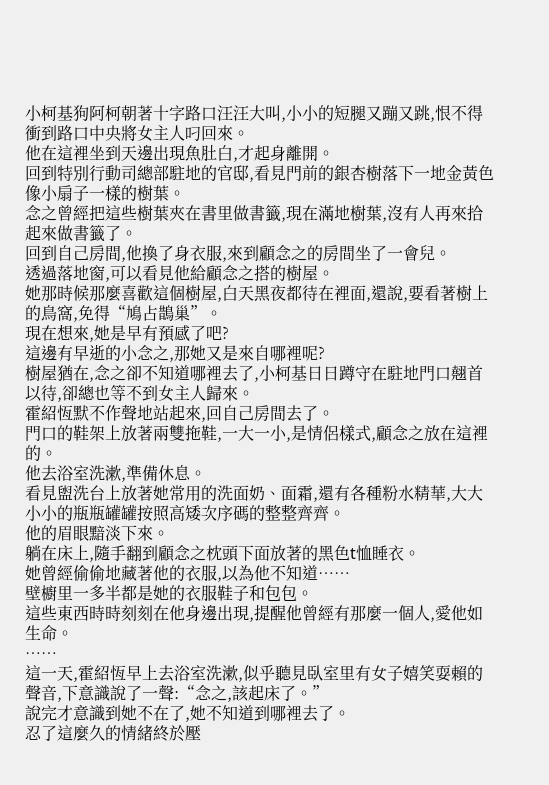小柯基狗阿柯朝著十字路口汪汪大叫,小小的短腿又蹦又跳,恨不得衝到路口中央將女主人叼回來。
他在這裡坐到天邊出現魚肚白,才起身離開。
回到特別行動司總部駐地的官邸,看見門前的銀杏樹落下一地金黃色像小扇子一樣的樹葉。
念之曾經把這些樹葉夾在書里做書籤,現在滿地樹葉,沒有人再來拾起來做書籤了。
回到自己房間,他換了身衣服,來到顧念之的房間坐了一會兒。
透過落地窗,可以看見他給顧念之搭的樹屋。
她那時候那麼喜歡這個樹屋,白天黑夜都待在裡面,還說,要看著樹上的鳥窩,免得“鳩占鵲巢”。
現在想來,她是早有預感了吧?
這邊有早逝的小念之,那她又是來自哪裡呢?
樹屋猶在,念之卻不知道哪裡去了,小柯基日日蹲守在駐地門口翹首以待,卻總也等不到女主人歸來。
霍紹恆默不作聲地站起來,回自己房間去了。
門口的鞋架上放著兩雙拖鞋,一大一小,是情侶樣式,顧念之放在這裡的。
他去浴室洗漱,準備休息。
看見盥洗台上放著她常用的洗面奶、面霜,還有各種粉水精華,大大小小的瓶瓶罐罐按照高矮次序碼的整整齊齊。
他的眉眼黯淡下來。
躺在床上,隨手翻到顧念之枕頭下面放著的黑色t恤睡衣。
她曾經偷偷地藏著他的衣服,以為他不知道……
壁櫥里一多半都是她的衣服鞋子和包包。
這些東西時時刻刻在他身邊出現,提醒他曾經有那麼一個人,愛他如生命。
……
這一天,霍紹恆早上去浴室洗漱,似乎聽見臥室里有女子嬉笑耍賴的聲音,下意識說了一聲:“念之,該起床了。”
說完才意識到她不在了,她不知道到哪裡去了。
忍了這麼久的情緒終於壓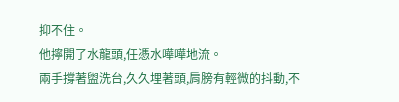抑不住。
他擰開了水龍頭,任憑水嘩嘩地流。
兩手撐著盥洗台,久久埋著頭,肩膀有輕微的抖動,不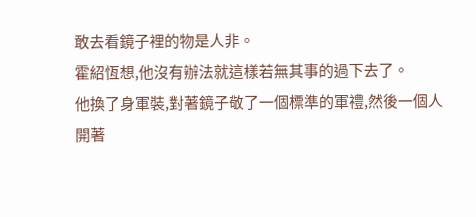敢去看鏡子裡的物是人非。
霍紹恆想,他沒有辦法就這樣若無其事的過下去了。
他換了身軍裝,對著鏡子敬了一個標準的軍禮,然後一個人開著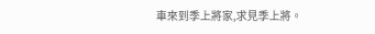車來到季上將家,求見季上將。